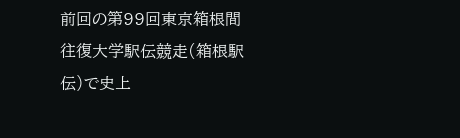前回の第99回東京箱根間往復大学駅伝競走(箱根駅伝)で史上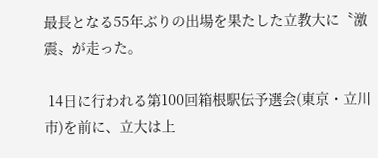最長となる55年ぶりの出場を果たした立教大に〝激震〟が走った。

 14日に行われる第100回箱根駅伝予選会(東京・立川市)を前に、立大は上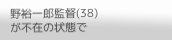野裕一郎監督(38)が不在の状態で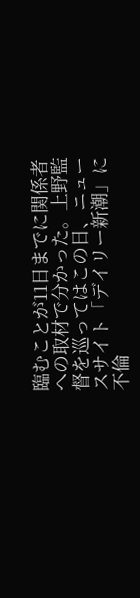臨むことが11日までに関係者への取材で分かった。上野監督を巡ってはこの日、ニュースサイト「デイリー新潮」に不倫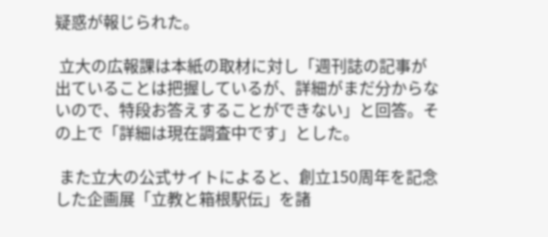疑惑が報じられた。

 立大の広報課は本紙の取材に対し「週刊誌の記事が出ていることは把握しているが、詳細がまだ分からないので、特段お答えすることができない」と回答。その上で「詳細は現在調査中です」とした。

 また立大の公式サイトによると、創立150周年を記念した企画展「立教と箱根駅伝」を諸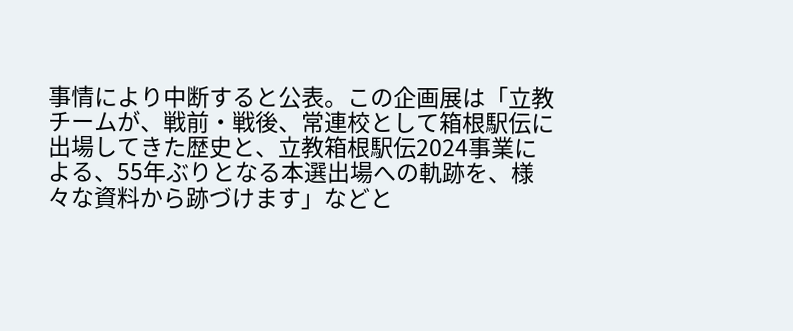事情により中断すると公表。この企画展は「立教チームが、戦前・戦後、常連校として箱根駅伝に出場してきた歴史と、立教箱根駅伝2024事業による、55年ぶりとなる本選出場への軌跡を、様々な資料から跡づけます」などと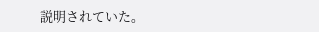説明されていた。